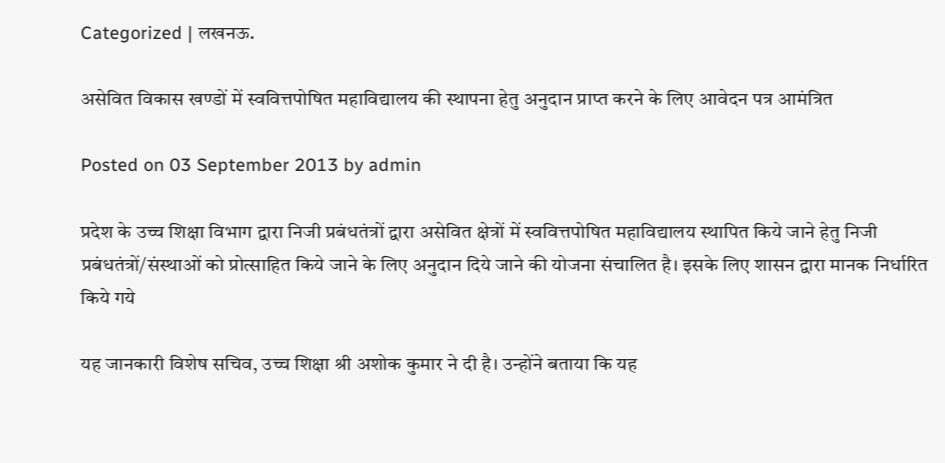Categorized | लखनऊ.

असेवित विकास खण्डों में स्ववित्तपोषित महाविद्यालय की स्थापना हेतु अनुदान प्राप्त करने के लिए आवेदन पत्र आमंत्रित

Posted on 03 September 2013 by admin

प्रदेश के उच्च शिक्षा विभाग द्वारा निजी प्रबंधतंत्रों द्वारा असेवित क्षेत्रों में स्ववित्तपोषित महाविद्यालय स्थापित किये जाने हेतु निजी प्रबंधतंत्रों/संस्थाओं को प्रोत्साहित किये जाने के लिए अनुदान दिये जाने की योजना संचालित है। इसके लिए शासन द्वारा मानक निर्धारित किये गये

यह जानकारी विशेष सचिव, उच्च शिक्षा श्री अशोक कुमार ने दी है। उन्होंने बताया कि यह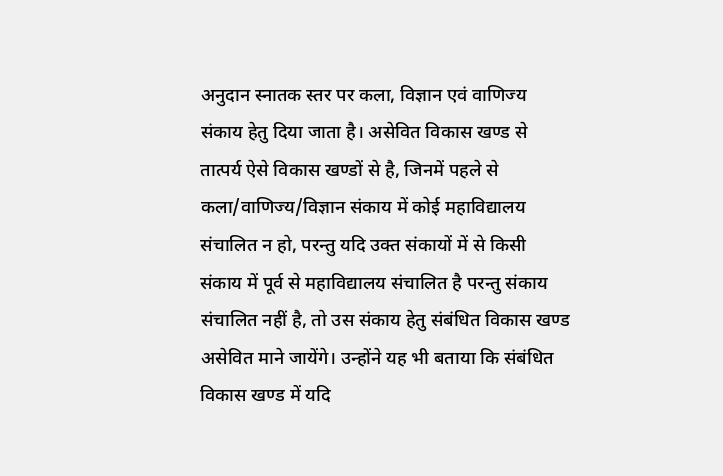अनुदान स्नातक स्तर पर कला, विज्ञान एवं वाणिज्य संकाय हेतु दिया जाता है। असेवित विकास खण्ड से तात्पर्य ऐसे विकास खण्डों से है, जिनमें पहले से कला/वाणिज्य/विज्ञान संकाय में कोई महाविद्यालय संचालित न हो, परन्तु यदि उक्त संकायों में से किसी संकाय में पूर्व से महाविद्यालय संचालित है परन्तु संकाय संचालित नहीं है, तो उस संकाय हेतु संबंधित विकास खण्ड असेवित माने जायेंगे। उन्होंने यह भी बताया कि संबंधित विकास खण्ड में यदि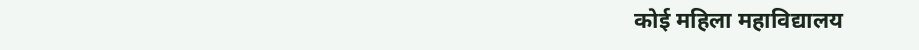कोई महिला महाविद्यालय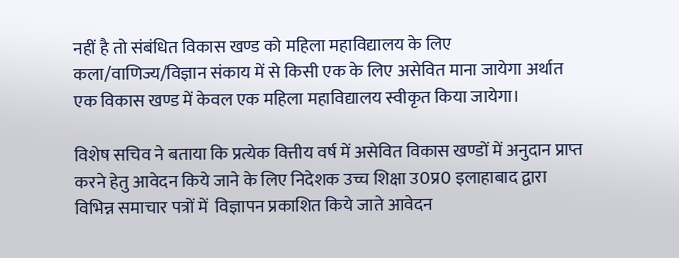नहीं है तो संबंधित विकास खण्ड को महिला महाविद्यालय के लिए कला/वाणिज्य/विज्ञान संकाय में से किसी एक के लिए असेवित माना जायेगा अर्थात एक विकास खण्ड में केवल एक महिला महाविद्यालय स्वीकृत किया जायेगा।

विशेष सचिव ने बताया कि प्रत्येक वित्तीय वर्ष में असेवित विकास खण्डों में अनुदान प्राप्त करने हेतु आवेदन किये जाने के लिए निदेशक उच्च शिक्षा उ0प्र0 इलाहाबाद द्वारा विभिन्न समाचार पत्रों में  विज्ञापन प्रकाशित किये जाते आवेदन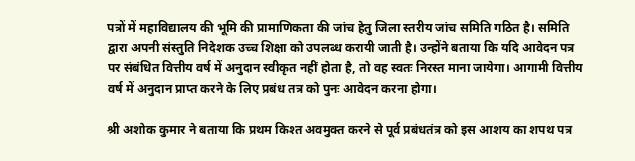पत्रों में महाविद्यालय की भूमि की प्रामाणिकता की जांच हेतु जिला स्तरीय जांच समिति गठित है। समिति द्वारा अपनी संस्तुति निदेशक उच्च शिक्षा को उपलब्ध करायी जाती है। उन्होंने बताया कि यदि आवेदन पत्र पर संबंधित वित्तीय वर्ष में अनुदान स्वीकृत नहीं होता है, तो वह स्वतः निरस्त माना जायेगा। आगामी वित्तीय वर्ष में अनुदान प्राप्त करने के लिए प्रबंध तत्र को पुनः आवेदन करना होगा।

श्री अशोक कुमार ने बताया कि प्रथम किश्त अवमुक्त करने से पूर्व प्रबंधतंत्र को इस आशय का शपथ पत्र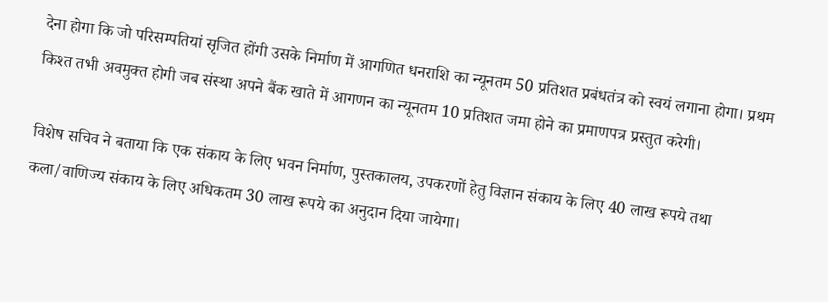देना होगा कि जो परिसम्पतियां सृजित होंगी उसके निर्माण में आगणित धनराशि का न्यूनतम 50 प्रतिशत प्रबंधतंत्र को स्वयं लगाना होगा। प्रथम किश्त तभी अवमुक्त होगी जब संस्था अपने बैंक खाते में आगणन का न्यूनतम 10 प्रतिशत जमा होने का प्रमाणपत्र प्रस्तुत करेगी।

विशेष सचिव ने बताया कि एक संकाय के लिए भवन निर्माण, पुस्तकालय, उपकरणों हेतु विज्ञान संकाय के लिए 40 लाख रूपये तथा कला/वाणिज्य संकाय के लिए अधिकतम 30 लाख रूपये का अनुदान दिया जायेगा।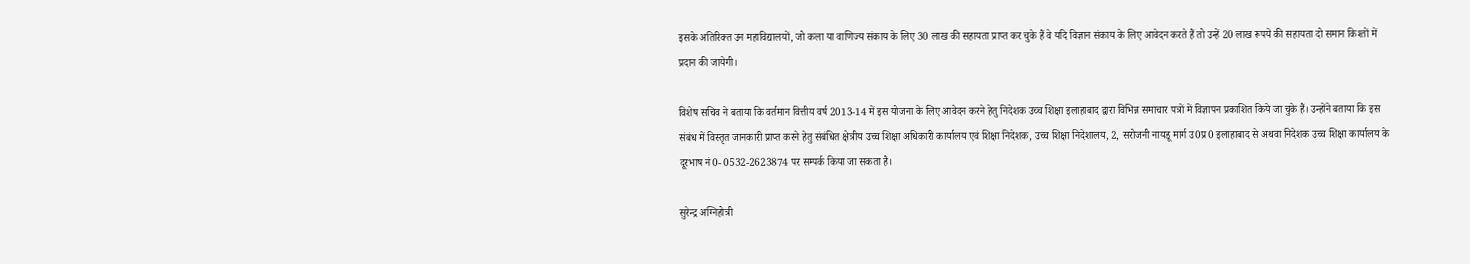इसके अतिरिक्त उन महाविद्यालयों, जो कला या वाणिज्य संकाय के लिए 30 लाख की सहायता प्राप्त कर चुके हैं वे यदि विज्ञान संकाय के लिए आवेदन करते हैं तो उन्हें 20 लाख रूपये की सहायता दो समान किश्तों में प्रदान की जायेगी।

विशेष सचिव ने बताया कि वर्तमान वित्तीय वर्ष 2013-14 में इस योजना के लिए आवेदन करने हेतु निदेशक उच्च शिक्षा इलाहाबाद द्वारा विभिन्न समाचार पत्रों में विज्ञापन प्रकाशित किये जा चुके हैं। उन्होंने बताया कि इस संबंध में विस्तृत जानकारी प्राप्त करने हेतु संबंधित क्षेत्रीय उच्च शिक्षा अधिकारी कार्यालय एवं शिक्षा निदेशक, उच्च शिक्षा निदेशालय, 2, सरोजनी नायडू मार्ग उ0प्र0 इलाहाबाद से अथवा निदेशक उच्च शिक्षा कार्यालय के दूरभाष नं0- 0532-2623874 पर सम्पर्क किया जा सकता है।

सुरेन्द्र अग्निहोत्री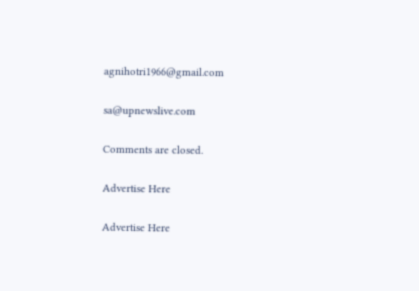agnihotri1966@gmail.com

sa@upnewslive.com

Comments are closed.

Advertise Here

Advertise Here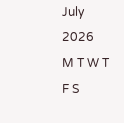July 2026
M T W T F S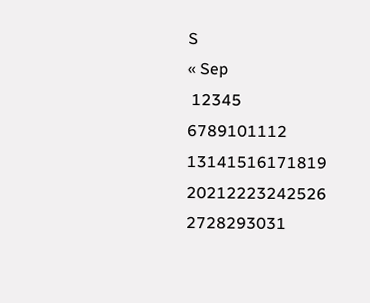S
« Sep
 12345
6789101112
13141516171819
20212223242526
2728293031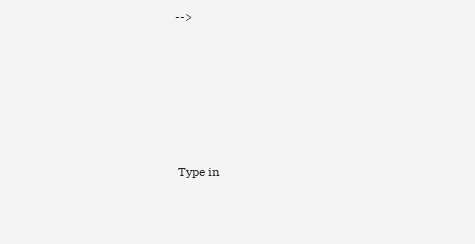-->









 Type in